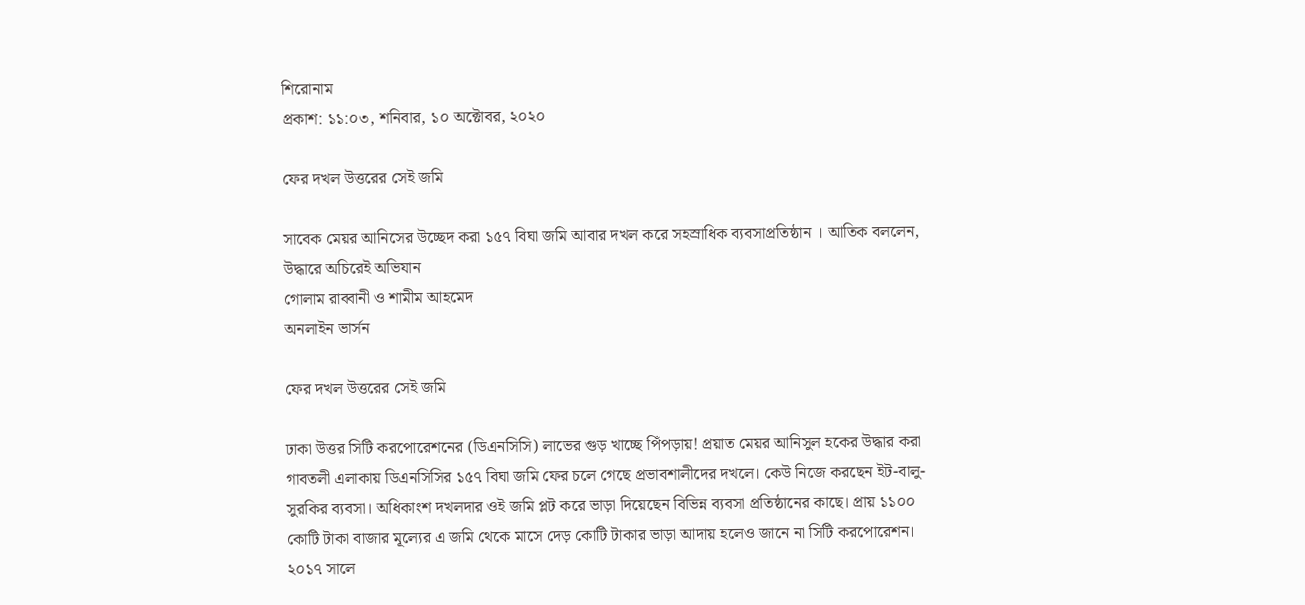শিরোনাম
প্রকাশ: ১১:০৩, শনিবার, ১০ অক্টোবর, ২০২০

ফের দখল উত্তরের সেই জমি

সাবেক মেয়র আনিসের উচ্ছেদ করা ১৫৭ বিঘা জমি আবার দখল করে সহস্রাধিক ব্যবসাপ্রতিষ্ঠান । আতিক বললেন, উদ্ধারে অচিরেই অভিযান
গোলাম রাব্বানী ও শামীম আহমেদ
অনলাইন ভার্সন

ফের দখল উত্তরের সেই জমি

ঢাকা উত্তর সিটি করপোরেশনের (ডিএনসিসি) লাভের গুড় খাচ্ছে পিঁপড়ায়! প্রয়াত মেয়র আনিসুল হকের উদ্ধার করা গাবতলী এলাকায় ডিএনসিসির ১৫৭ বিঘা জমি ফের চলে গেছে প্রভাবশালীদের দখলে। কেউ নিজে করছেন ইট-বালু-সুরকির ব্যবসা। অধিকাংশ দখলদার ওই জমি প্লট করে ভাড়া দিয়েছেন বিভিন্ন ব্যবসা প্রতিষ্ঠানের কাছে। প্রায় ১১০০ কোটি টাকা বাজার মূল্যের এ জমি থেকে মাসে দেড় কোটি টাকার ভাড়া আদায় হলেও জানে না সিটি করপোরেশন। ২০১৭ সালে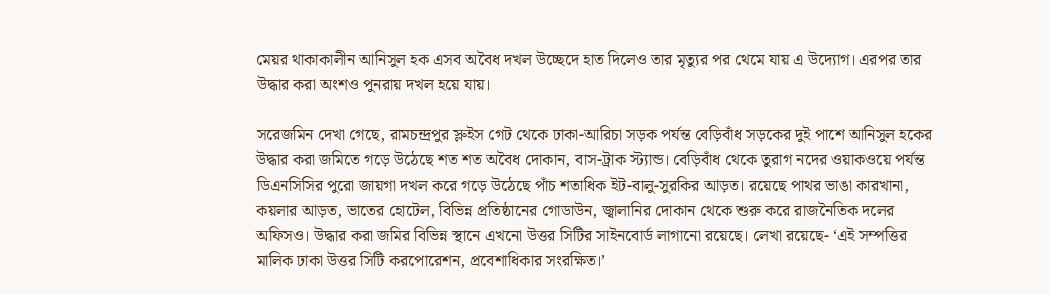মেয়র থাকাকালীন আনিসুল হক এসব অবৈধ দখল উচ্ছেদে হাত দিলেও তার মৃত্যুর পর থেমে যায় এ উদ্যোগ। এরপর তার উদ্ধার করা অংশও পুনরায় দখল হয়ে যায়।

সরেজমিন দেখা গেছে, রামচন্দ্রপুর স্লুইস গেট থেকে ঢাকা-আরিচা সড়ক পর্যন্ত বেড়িবাঁধ সড়কের দুই পাশে আনিসুল হকের উদ্ধার করা জমিতে গড়ে উঠেছে শত শত অবৈধ দোকান, বাস-ট্রাক স্ট্যান্ড। বেড়িবাঁধ থেকে তুরাগ নদের ওয়াকওয়ে পর্যন্ত ডিএনসিসির পুরো জায়গা দখল করে গড়ে উঠেছে পাঁচ শতাধিক ইট-বালু-সুরকির আড়ত। রয়েছে পাথর ভাঙা কারখানা, কয়লার আড়ত, ভাতের হোটেল, বিভিন্ন প্রতিষ্ঠানের গোডাউন, জ্বালানির দোকান থেকে শুরু করে রাজনৈতিক দলের অফিসও। উদ্ধার করা জমির বিভিন্ন স্থানে এখনো উত্তর সিটির সাইনবোর্ড লাগানো রয়েছে। লেখা রয়েছে- ‘এই সম্পত্তির মালিক ঢাকা উত্তর সিটি করপোরেশন, প্রবেশাধিকার সংরক্ষিত।’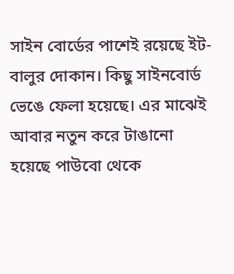সাইন বোর্ডের পাশেই রয়েছে ইট-বালুর দোকান। কিছু সাইনবোর্ড ভেঙে ফেলা হয়েছে। এর মাঝেই আবার নতুন করে টাঙানো হয়েছে পাউবো থেকে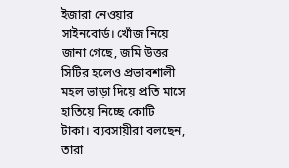ইজারা নেওয়ার সাইনবোর্ড। খোঁজ নিয়ে জানা গেছে, জমি উত্তর সিটির হলেও প্রভাবশালী মহল ভাড়া দিয়ে প্রতি মাসে হাতিয়ে নিচ্ছে কোটি টাকা। ব্যবসায়ীরা বলছেন, তারা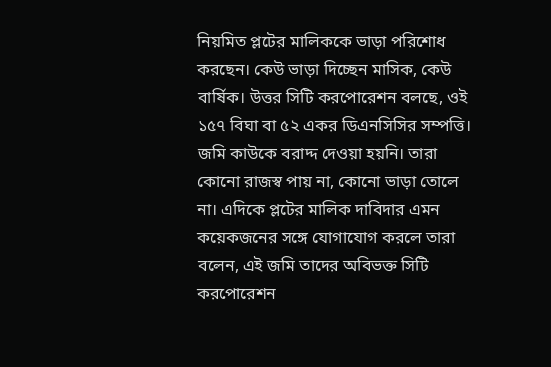নিয়মিত প্লটের মালিককে ভাড়া পরিশোধ করছেন। কেউ ভাড়া দিচ্ছেন মাসিক, কেউ বার্ষিক। উত্তর সিটি করপোরেশন বলছে, ওই ১৫৭ বিঘা বা ৫২ একর ডিএনসিসির সম্পত্তি। জমি কাউকে বরাদ্দ দেওয়া হয়নি। তারা কোনো রাজস্ব পায় না, কোনো ভাড়া তোলে না। এদিকে প্লটের মালিক দাবিদার এমন কয়েকজনের সঙ্গে যোগাযোগ করলে তারা বলেন, এই জমি তাদের অবিভক্ত সিটি করপোরেশন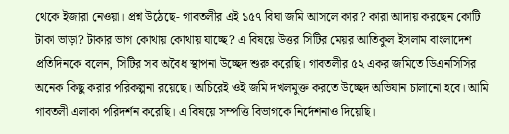থেকে ইজারা নেওয়া। প্রশ্ন উঠেছে- গাবতলীর এই ১৫৭ বিঘা জমি আসলে কার? কারা আদায় করছেন কোটি টাকা ভাড়া? টাকার ভাগ কোথায় কোথায় যাচ্ছে? এ বিষয়ে উত্তর সিটির মেয়র আতিকুল ইসলাম বাংলাদেশ প্রতিদিনকে বলেন, সিটির সব অবৈধ স্থাপনা উচ্ছেদ শুরু করেছি। গাবতলীর ৫২ একর জমিতে ডিএনসিসির অনেক কিছু করার পরিকল্পনা রয়েছে। অচিরেই ওই জমি দখলমুক্ত করতে উচ্ছেদ অভিযান চালানো হবে। আমি গাবতলী এলাকা পরিদর্শন করেছি। এ বিষয়ে সম্পত্তি বিভাগকে নির্দেশনাও দিয়েছি।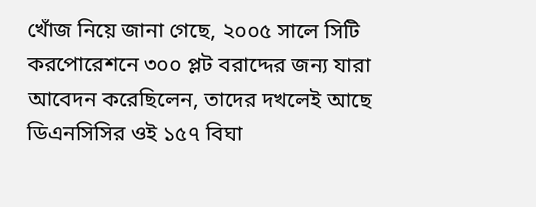খোঁজ নিয়ে জানা গেছে, ২০০৫ সালে সিটি করপোরেশনে ৩০০ প্লট বরাদ্দের জন্য যারা আবেদন করেছিলেন, তাদের দখলেই আছে ডিএনসিসির ওই ১৫৭ বিঘা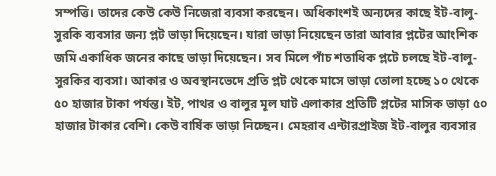সম্পত্তি। তাদের কেউ কেউ নিজেরা ব্যবসা করছেন। অধিকাংশই অন্যদের কাছে ইট-বালু-সুরকি ব্যবসার জন্য প্লট ভাড়া দিয়েছেন। যারা ভাড়া নিয়েছেন তারা আবার প্লটের আংশিক জমি একাধিক জনের কাছে ভাড়া দিয়েছেন। সব মিলে পাঁচ শতাধিক প্লটে চলছে ইট-বালু-সুরকির ব্যবসা। আকার ও অবস্থানভেদে প্রতি প্লট থেকে মাসে ভাড়া তোলা হচ্ছে ১০ থেকে ৫০ হাজার টাকা পর্যন্ত। ইট, পাথর ও বালুর মূল ঘাট এলাকার প্রতিটি প্লটের মাসিক ভাড়া ৫০ হাজার টাকার বেশি। কেউ বার্ষিক ভাড়া নিচ্ছেন। মেহরাব এন্টারপ্রাইজ ইট-বালুর ব্যবসার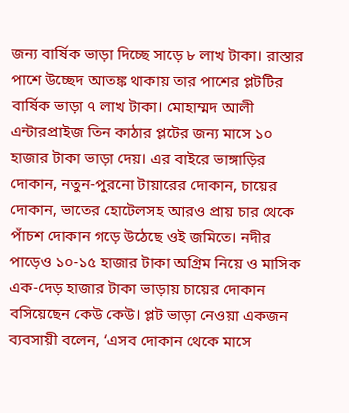জন্য বার্ষিক ভাড়া দিচ্ছে সাড়ে ৮ লাখ টাকা। রাস্তার পাশে উচ্ছেদ আতঙ্ক থাকায় তার পাশের প্লটটির বার্ষিক ভাড়া ৭ লাখ টাকা। মোহাম্মদ আলী এন্টারপ্রাইজ তিন কাঠার প্লটের জন্য মাসে ১০ হাজার টাকা ভাড়া দেয়। এর বাইরে ভাঙ্গাড়ির দোকান, নতুন-পুরনো টায়ারের দোকান, চায়ের দোকান, ভাতের হোটেলসহ আরও প্রায় চার থেকে পাঁচশ দোকান গড়ে উঠেছে ওই জমিতে। নদীর পাড়েও ১০-১৫ হাজার টাকা অগ্রিম নিয়ে ও মাসিক এক-দেড় হাজার টাকা ভাড়ায় চায়ের দোকান বসিয়েছেন কেউ কেউ। প্লট ভাড়া নেওয়া একজন ব্যবসায়ী বলেন, ‘এসব দোকান থেকে মাসে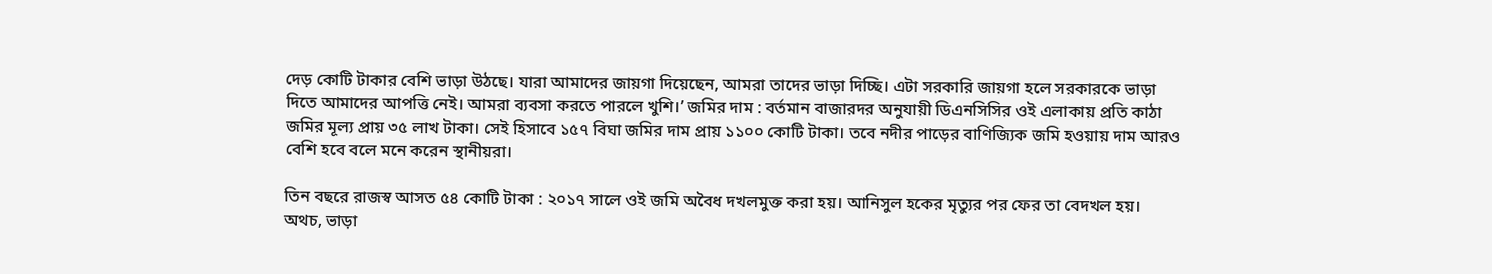দেড় কোটি টাকার বেশি ভাড়া উঠছে। যারা আমাদের জায়গা দিয়েছেন, আমরা তাদের ভাড়া দিচ্ছি। এটা সরকারি জায়গা হলে সরকারকে ভাড়া দিতে আমাদের আপত্তি নেই। আমরা ব্যবসা করতে পারলে খুশি।’ জমির দাম : বর্তমান বাজারদর অনুযায়ী ডিএনসিসির ওই এলাকায় প্রতি কাঠা জমির মূল্য প্রায় ৩৫ লাখ টাকা। সেই হিসাবে ১৫৭ বিঘা জমির দাম প্রায় ১১০০ কোটি টাকা। তবে নদীর পাড়ের বাণিজ্যিক জমি হওয়ায় দাম আরও বেশি হবে বলে মনে করেন স্থানীয়রা।

তিন বছরে রাজস্ব আসত ৫৪ কোটি টাকা : ২০১৭ সালে ওই জমি অবৈধ দখলমুক্ত করা হয়। আনিসুল হকের মৃত্যুর পর ফের তা বেদখল হয়। অথচ, ভাড়া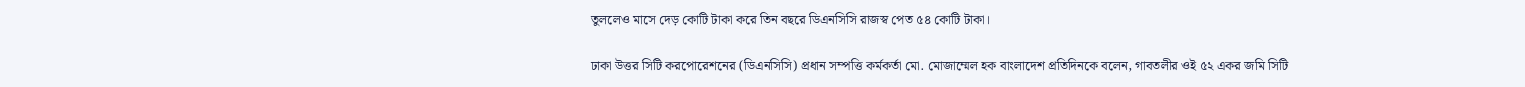তুললেও মাসে দেড় কোটি টাকা করে তিন বছরে ডিএনসিসি রাজস্ব পেত ৫৪ কোটি টাকা।

ঢাকা উত্তর সিটি করপোরেশনের (ডিএনসিসি) প্রধান সম্পত্তি কর্মকর্তা মো. মোজাম্মেল হক বাংলাদেশ প্রতিদিনকে বলেন, গাবতলীর ওই ৫২ একর জমি সিটি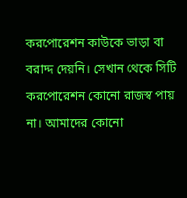করপোরেশন কাউকে ভাড়া বা বরাদ্দ দেয়নি। সেখান থেকে সিটি করপোরেশন কোনো রাজস্ব পায় না। আমাদের কোনো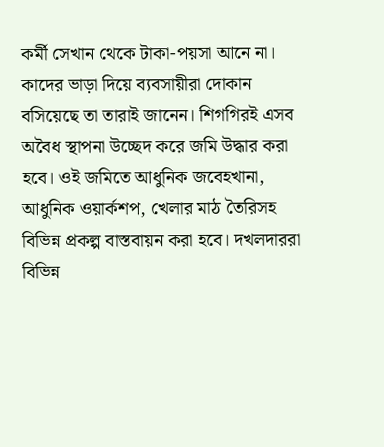কর্মী সেখান থেকে টাকা-পয়সা আনে না। কাদের ভাড়া দিয়ে ব্যবসায়ীরা দোকান বসিয়েছে তা তারাই জানেন। শিগগিরই এসব অবৈধ স্থাপনা উচ্ছেদ করে জমি উদ্ধার করা হবে। ওই জমিতে আধুনিক জবেহখানা, আধুনিক ওয়ার্কশপ, খেলার মাঠ তৈরিসহ বিভিন্ন প্রকল্প বাস্তবায়ন করা হবে। দখলদাররা বিভিন্ন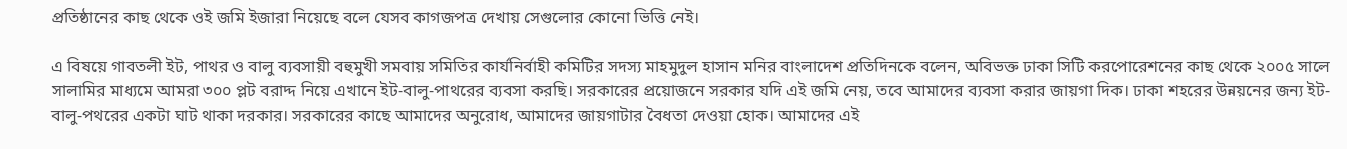প্রতিষ্ঠানের কাছ থেকে ওই জমি ইজারা নিয়েছে বলে যেসব কাগজপত্র দেখায় সেগুলোর কোনো ভিত্তি নেই।

এ বিষয়ে গাবতলী ইট, পাথর ও বালু ব্যবসায়ী বহুমুখী সমবায় সমিতির কার্যনির্বাহী কমিটির সদস্য মাহমুদুল হাসান মনির বাংলাদেশ প্রতিদিনকে বলেন, অবিভক্ত ঢাকা সিটি করপোরেশনের কাছ থেকে ২০০৫ সালে সালামির মাধ্যমে আমরা ৩০০ প্লট বরাদ্দ নিয়ে এখানে ইট-বালু-পাথরের ব্যবসা করছি। সরকারের প্রয়োজনে সরকার যদি এই জমি নেয়, তবে আমাদের ব্যবসা করার জায়গা দিক। ঢাকা শহরের উন্নয়নের জন্য ইট-বালু-পথরের একটা ঘাট থাকা দরকার। সরকারের কাছে আমাদের অনুরোধ, আমাদের জায়গাটার বৈধতা দেওয়া হোক। আমাদের এই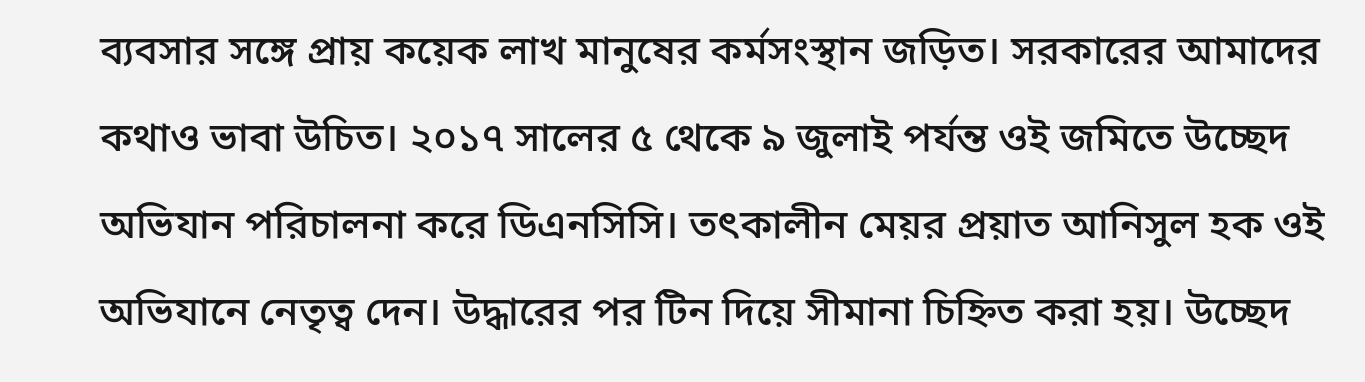ব্যবসার সঙ্গে প্রায় কয়েক লাখ মানুষের কর্মসংস্থান জড়িত। সরকারের আমাদের কথাও ভাবা উচিত। ২০১৭ সালের ৫ থেকে ৯ জুলাই পর্যন্ত ওই জমিতে উচ্ছেদ অভিযান পরিচালনা করে ডিএনসিসি। তৎকালীন মেয়র প্রয়াত আনিসুল হক ওই অভিযানে নেতৃত্ব দেন। উদ্ধারের পর টিন দিয়ে সীমানা চিহ্নিত করা হয়। উচ্ছেদ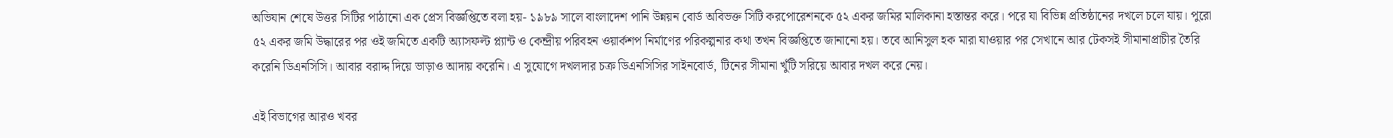অভিযান শেষে উত্তর সিটির পাঠানো এক প্রেস বিজ্ঞপ্তিতে বলা হয়- ১৯৮৯ সালে বাংলাদেশ পানি উন্নয়ন বোর্ড অবিভক্ত সিটি করপোরেশনকে ৫২ একর জমির মালিকানা হস্তান্তর করে। পরে যা বিভিন্ন প্রতিষ্ঠানের দখলে চলে যায়। পুরো ৫২ একর জমি উদ্ধারের পর ওই জমিতে একটি অ্যাসফল্ট প্ল্যান্ট ও কেন্দ্রীয় পরিবহন ওয়ার্কশপ নির্মাণের পরিকল্পনার কথা তখন বিজ্ঞপ্তিতে জানানো হয়। তবে আনিসুল হক মারা যাওয়ার পর সেখানে আর টেকসই সীমানাপ্রাচীর তৈরি করেনি ডিএনসিসি। আবার বরাদ্দ দিয়ে ভাড়াও আদায় করেনি। এ সুযোগে দখলদার চক্র ডিএনসিসির সাইনবোর্ড, টিনের সীমানা খুঁটি সরিয়ে আবার দখল করে নেয়।

এই বিভাগের আরও খবর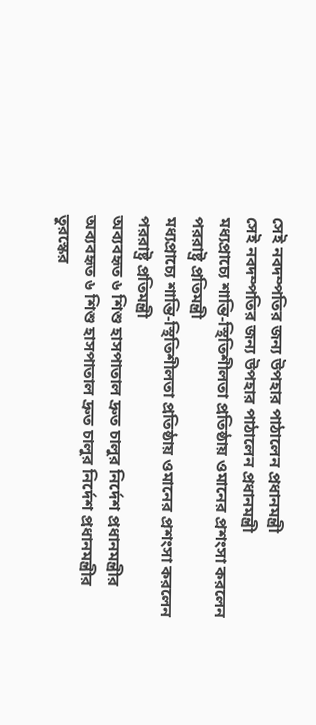সেই নবদম্পতির জন্য উপহার পাঠালেন প্রধানমন্ত্রী
সেই নবদম্পতির জন্য উপহার পাঠালেন প্রধানমন্ত্রী
মধ্যপ্রাচ্যে শান্তি-স্থিতিশীলতা প্রতিষ্ঠায় ওমানের প্রশংসা করলেন পররাষ্ট্র প্রতিমন্ত্রী
মধ্যপ্রাচ্যে শান্তি-স্থিতিশীলতা প্রতিষ্ঠায় ওমানের প্রশংসা করলেন পররাষ্ট্র প্রতিমন্ত্রী
অব্যবহৃত ৬ শিশু হাসপাতাল দ্রুত চালুর নির্দেশ প্রধানমন্ত্রীর
অব্যবহৃত ৬ শিশু হাসপাতাল দ্রুত চালুর নির্দেশ প্রধানমন্ত্রীর
তুরস্কের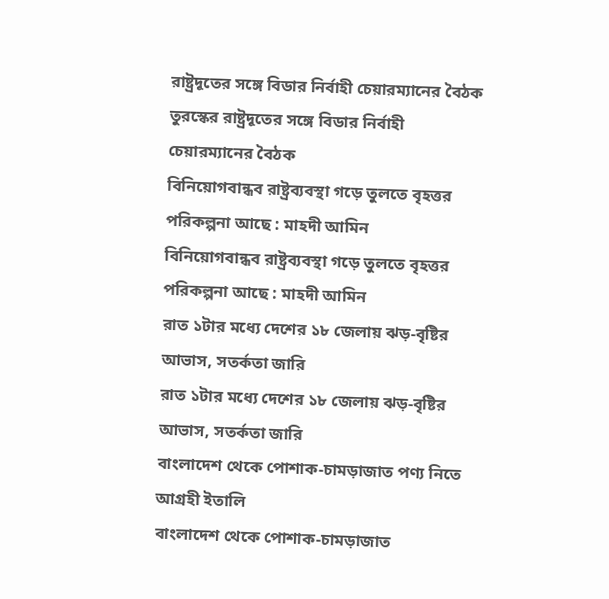রাষ্ট্রদূতের সঙ্গে বিডার নির্বাহী চেয়ারম্যানের বৈঠক
তুরস্কের রাষ্ট্রদূতের সঙ্গে বিডার নির্বাহী চেয়ারম্যানের বৈঠক
বিনিয়োগবান্ধব রাষ্ট্রব্যবস্থা গড়ে তুলতে বৃহত্তর পরিকল্পনা আছে : মাহদী আমিন
বিনিয়োগবান্ধব রাষ্ট্রব্যবস্থা গড়ে তুলতে বৃহত্তর পরিকল্পনা আছে : মাহদী আমিন
রাত ১টার মধ্যে দেশের ১৮ জেলায় ঝড়-বৃষ্টির আভাস, সতর্কতা জারি
রাত ১টার মধ্যে দেশের ১৮ জেলায় ঝড়-বৃষ্টির আভাস, সতর্কতা জারি
বাংলাদেশ থেকে পোশাক-চামড়াজাত পণ্য নিতে আগ্রহী ইতালি
বাংলাদেশ থেকে পোশাক-চামড়াজাত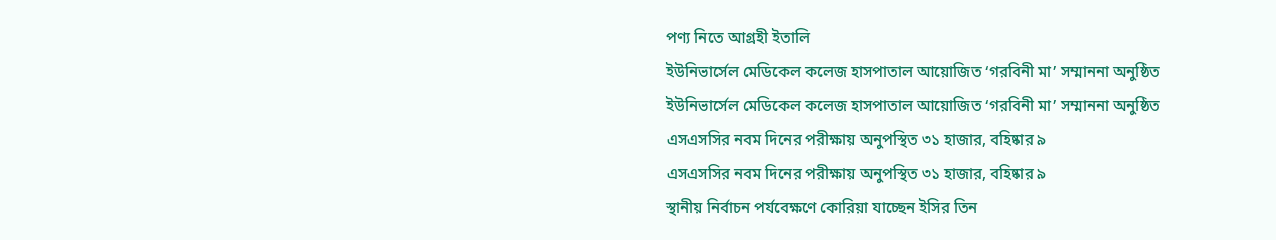পণ্য নিতে আগ্রহী ইতালি
ইউনিভার্সেল মেডিকেল কলেজ হাসপাতাল আয়োজিত ‘গরবিনী মা’ সম্মাননা অনুষ্ঠিত
ইউনিভার্সেল মেডিকেল কলেজ হাসপাতাল আয়োজিত ‘গরবিনী মা’ সম্মাননা অনুষ্ঠিত
এসএসসির নবম দিনের পরীক্ষায় অনুপস্থিত ৩১ হাজার, বহিষ্কার ৯
এসএসসির নবম দিনের পরীক্ষায় অনুপস্থিত ৩১ হাজার, বহিষ্কার ৯
স্থানীয় নির্বাচন পর্যবেক্ষণে কোরিয়া যাচ্ছেন ইসির তিন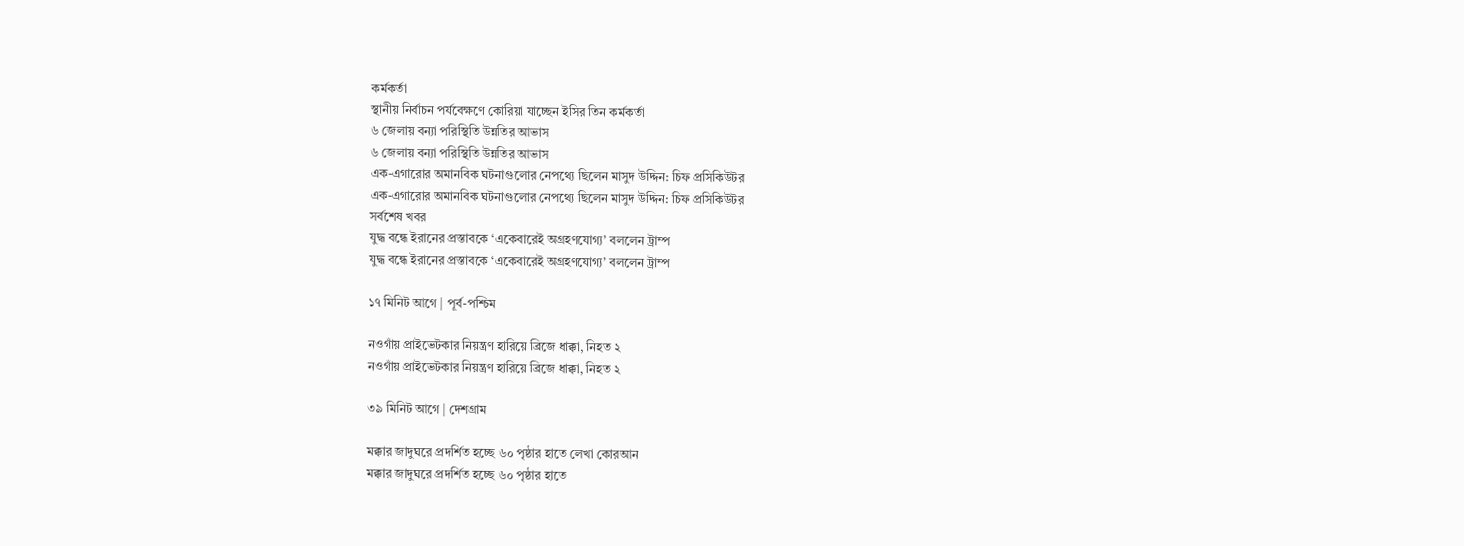কর্মকর্তা
স্থানীয় নির্বাচন পর্যবেক্ষণে কোরিয়া যাচ্ছেন ইসির তিন কর্মকর্তা
৬ জেলায় বন্যা পরিস্থিতি উন্নতির আভাস
৬ জেলায় বন্যা পরিস্থিতি উন্নতির আভাস
এক-এগারোর অমানবিক ঘটনাগুলোর নেপথ্যে ছিলেন মাসুদ উদ্দিন: চিফ প্রসিকিউটর
এক-এগারোর অমানবিক ঘটনাগুলোর নেপথ্যে ছিলেন মাসুদ উদ্দিন: চিফ প্রসিকিউটর
সর্বশেষ খবর
যুদ্ধ বন্ধে ইরানের প্রস্তাবকে ‘একেবারেই অগ্রহণযোগ্য’ বললেন ট্রাম্প
যুদ্ধ বন্ধে ইরানের প্রস্তাবকে ‘একেবারেই অগ্রহণযোগ্য’ বললেন ট্রাম্প

১৭ মিনিট আগে | পূর্ব-পশ্চিম

নওগাঁয় প্রাইভেটকার নিয়ন্ত্রণ হারিয়ে ব্রিজে ধাক্কা, নিহত ২
নওগাঁয় প্রাইভেটকার নিয়ন্ত্রণ হারিয়ে ব্রিজে ধাক্কা, নিহত ২

৩৯ মিনিট আগে | দেশগ্রাম

মক্কার জাদুঘরে প্রদর্শিত হচ্ছে ৬০ পৃষ্ঠার হাতে লেখা কোরআন
মক্কার জাদুঘরে প্রদর্শিত হচ্ছে ৬০ পৃষ্ঠার হাতে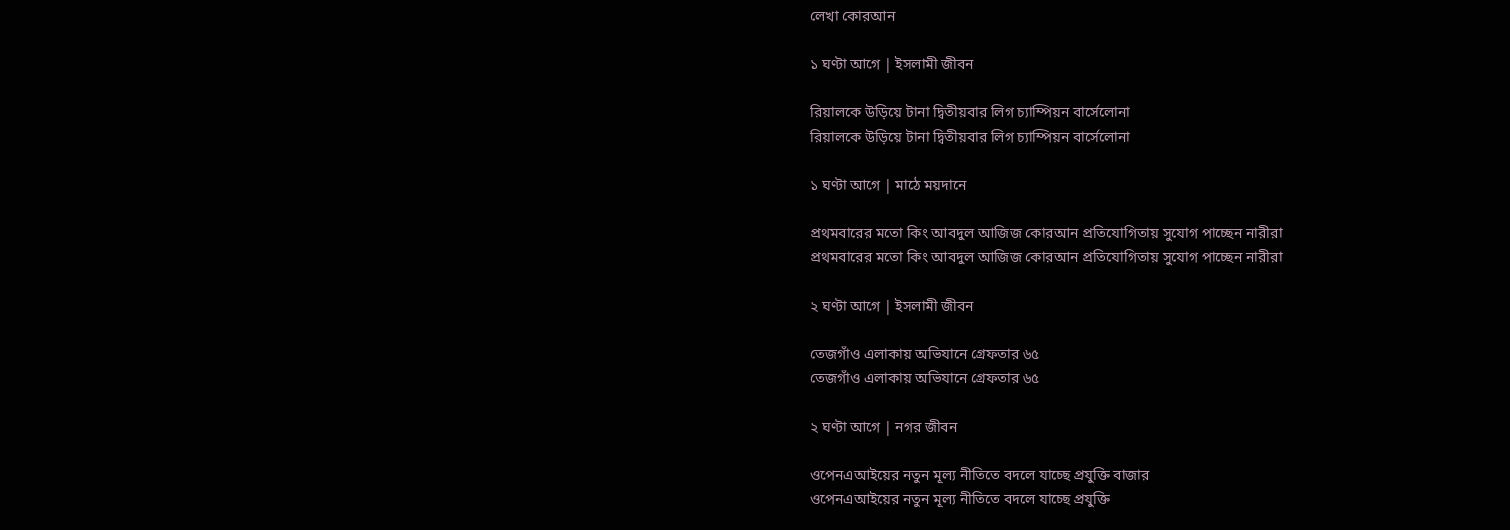লেখা কোরআন

১ ঘণ্টা আগে | ইসলামী জীবন

রিয়ালকে উড়িয়ে টানা দ্বিতীয়বার লিগ চ্যাম্পিয়ন বার্সেলোনা
রিয়ালকে উড়িয়ে টানা দ্বিতীয়বার লিগ চ্যাম্পিয়ন বার্সেলোনা

১ ঘণ্টা আগে | মাঠে ময়দানে

প্রথমবারের মতো কিং আবদুল আজিজ কোরআন প্রতিযোগিতায় সুযোগ পাচ্ছেন নারীরা
প্রথমবারের মতো কিং আবদুল আজিজ কোরআন প্রতিযোগিতায় সুযোগ পাচ্ছেন নারীরা

২ ঘণ্টা আগে | ইসলামী জীবন

তেজগাঁও এলাকায় অভিযানে গ্রেফতার ৬৫
তেজগাঁও এলাকায় অভিযানে গ্রেফতার ৬৫

২ ঘণ্টা আগে | নগর জীবন

ওপেনএআইয়ের নতুন মূল্য নীতিতে বদলে যাচ্ছে প্রযুক্তি বাজার
ওপেনএআইয়ের নতুন মূল্য নীতিতে বদলে যাচ্ছে প্রযুক্তি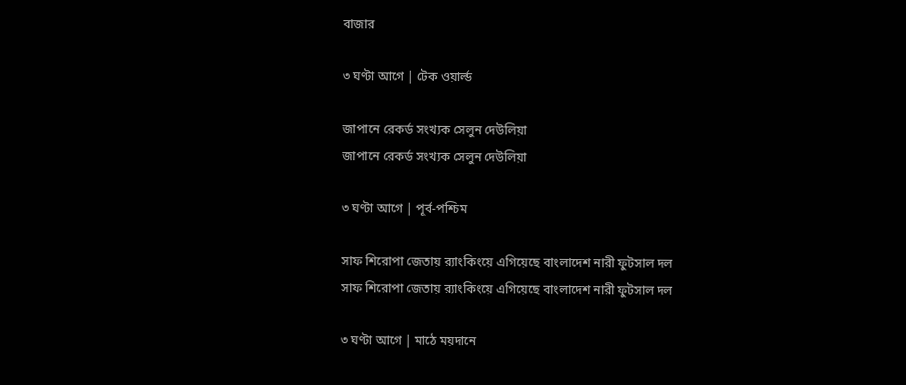বাজার

৩ ঘণ্টা আগে | টেক ওয়ার্ল্ড

জাপানে রেকর্ড সংখ্যক সেলুন দেউলিয়া
জাপানে রেকর্ড সংখ্যক সেলুন দেউলিয়া

৩ ঘণ্টা আগে | পূর্ব-পশ্চিম

সাফ শিরোপা জেতায় র‌্যাংকিংয়ে এগিয়েছে বাংলাদেশ নারী ফুটসাল দল
সাফ শিরোপা জেতায় র‌্যাংকিংয়ে এগিয়েছে বাংলাদেশ নারী ফুটসাল দল

৩ ঘণ্টা আগে | মাঠে ময়দানে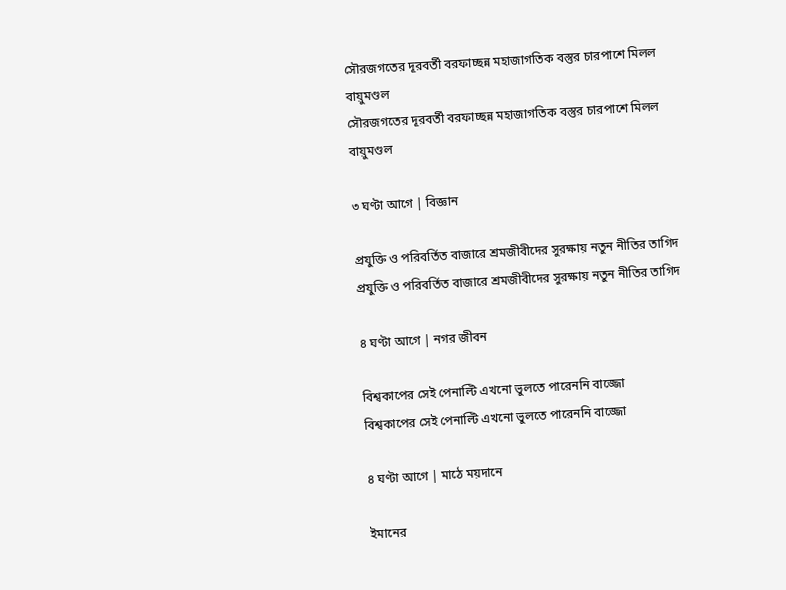সৌরজগতের দূরবর্তী বরফাচ্ছন্ন মহাজাগতিক বস্তুর চারপাশে মিলল বায়ুমণ্ডল
সৌরজগতের দূরবর্তী বরফাচ্ছন্ন মহাজাগতিক বস্তুর চারপাশে মিলল বায়ুমণ্ডল

৩ ঘণ্টা আগে | বিজ্ঞান

প্রযুক্তি ও পরিবর্তিত বাজারে শ্রমজীবীদের সুরক্ষায় নতুন নীতির তাগিদ
প্রযুক্তি ও পরিবর্তিত বাজারে শ্রমজীবীদের সুরক্ষায় নতুন নীতির তাগিদ

৪ ঘণ্টা আগে | নগর জীবন

বিশ্বকাপের সেই পেনাল্টি এখনো ভুলতে পারেননি বাজ্জো
বিশ্বকাপের সেই পেনাল্টি এখনো ভুলতে পারেননি বাজ্জো

৪ ঘণ্টা আগে | মাঠে ময়দানে

ইমানের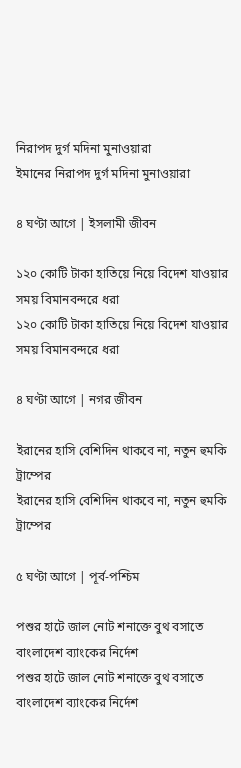নিরাপদ দুর্গ মদিনা মুনাওয়ারা
ইমানের নিরাপদ দুর্গ মদিনা মুনাওয়ারা

৪ ঘণ্টা আগে | ইসলামী জীবন

১২০ কোটি টাকা হাতিয়ে নিয়ে বিদেশ যাওয়ার সময় বিমানবন্দরে ধরা
১২০ কোটি টাকা হাতিয়ে নিয়ে বিদেশ যাওয়ার সময় বিমানবন্দরে ধরা

৪ ঘণ্টা আগে | নগর জীবন

ইরানের হাসি বেশিদিন থাকবে না, নতুন হুমকি ট্রাম্পের
ইরানের হাসি বেশিদিন থাকবে না, নতুন হুমকি ট্রাম্পের

৫ ঘণ্টা আগে | পূর্ব-পশ্চিম

পশুর হাটে জাল নোট শনাক্তে বুথ বসাতে বাংলাদেশ ব্যাংকের নির্দেশ
পশুর হাটে জাল নোট শনাক্তে বুথ বসাতে বাংলাদেশ ব্যাংকের নির্দেশ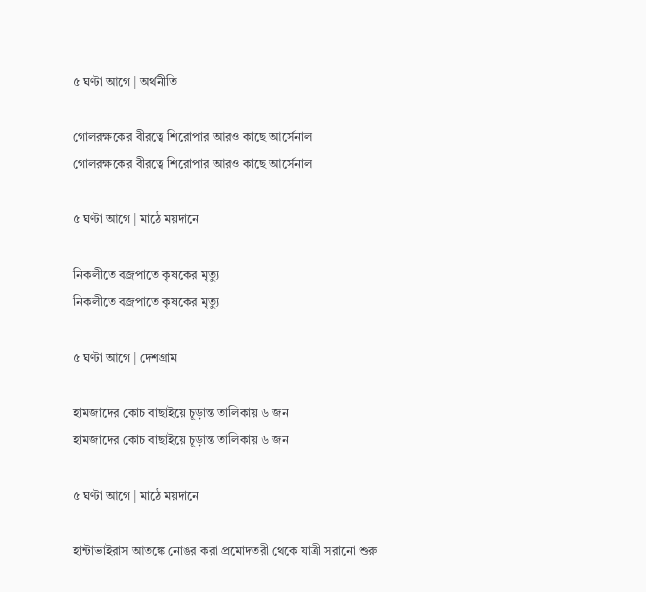৫ ঘণ্টা আগে | অর্থনীতি

গোলরক্ষকের বীরত্বে শিরোপার আরও কাছে আর্সেনাল
গোলরক্ষকের বীরত্বে শিরোপার আরও কাছে আর্সেনাল

৫ ঘণ্টা আগে | মাঠে ময়দানে

নিকলীতে বজ্রপাতে কৃষকের মৃত্যু
নিকলীতে বজ্রপাতে কৃষকের মৃত্যু

৫ ঘণ্টা আগে | দেশগ্রাম

হামজাদের কোচ বাছাইয়ে চূড়ান্ত তালিকায় ৬ জন
হামজাদের কোচ বাছাইয়ে চূড়ান্ত তালিকায় ৬ জন

৫ ঘণ্টা আগে | মাঠে ময়দানে

হান্টাভাইরাস আতঙ্কে নোঙর করা প্রমোদতরী থেকে যাত্রী সরানো শুরু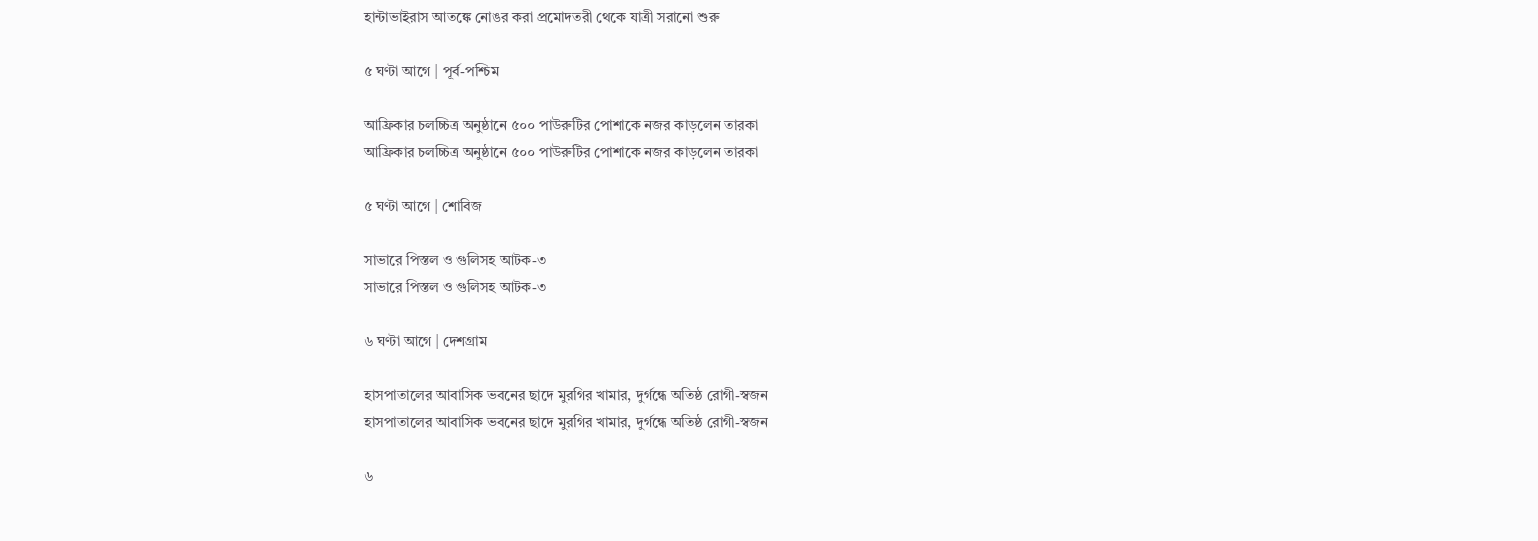হান্টাভাইরাস আতঙ্কে নোঙর করা প্রমোদতরী থেকে যাত্রী সরানো শুরু

৫ ঘণ্টা আগে | পূর্ব-পশ্চিম

আফ্রিকার চলচ্চিত্র অনুষ্ঠানে ৫০০ পাউরুটির পোশাকে নজর কাড়লেন তারকা
আফ্রিকার চলচ্চিত্র অনুষ্ঠানে ৫০০ পাউরুটির পোশাকে নজর কাড়লেন তারকা

৫ ঘণ্টা আগে | শোবিজ

সাভারে পিস্তল ও গুলিসহ আটক-৩
সাভারে পিস্তল ও গুলিসহ আটক-৩

৬ ঘণ্টা আগে | দেশগ্রাম

হাসপাতালের আবাসিক ভবনের ছাদে মুরগির খামার, দুর্গন্ধে অতিষ্ঠ রোগী-স্বজন
হাসপাতালের আবাসিক ভবনের ছাদে মুরগির খামার, দুর্গন্ধে অতিষ্ঠ রোগী-স্বজন

৬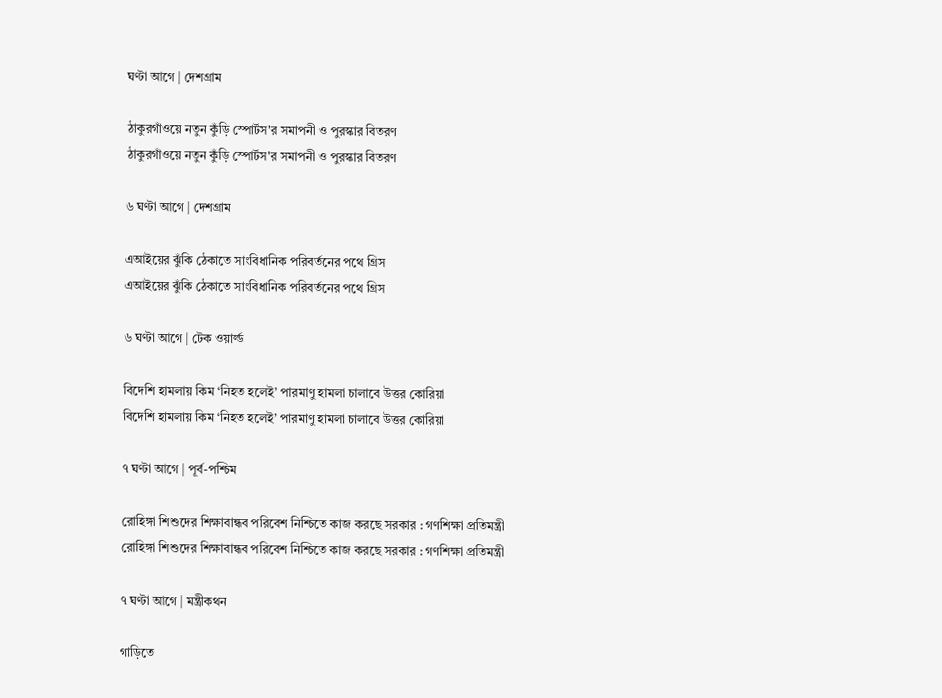ঘণ্টা আগে | দেশগ্রাম

ঠাকুরগাঁওয়ে নতুন কুঁড়ি স্পোর্টস'র সমাপনী ও পুরস্কার বিতরণ
ঠাকুরগাঁওয়ে নতুন কুঁড়ি স্পোর্টস'র সমাপনী ও পুরস্কার বিতরণ

৬ ঘণ্টা আগে | দেশগ্রাম

এআইয়ের ঝুঁকি ঠেকাতে সাংবিধানিক পরিবর্তনের পথে গ্রিস
এআইয়ের ঝুঁকি ঠেকাতে সাংবিধানিক পরিবর্তনের পথে গ্রিস

৬ ঘণ্টা আগে | টেক ওয়ার্ল্ড

বিদেশি হামলায় কিম ‘নিহত হলেই’ পারমাণু হামলা চালাবে উত্তর কোরিয়া
বিদেশি হামলায় কিম ‘নিহত হলেই’ পারমাণু হামলা চালাবে উত্তর কোরিয়া

৭ ঘণ্টা আগে | পূর্ব-পশ্চিম

রোহিঙ্গা শিশুদের শিক্ষাবান্ধব পরিবেশ নিশ্চিতে কাজ করছে সরকার : গণশিক্ষা প্রতিমন্ত্রী
রোহিঙ্গা শিশুদের শিক্ষাবান্ধব পরিবেশ নিশ্চিতে কাজ করছে সরকার : গণশিক্ষা প্রতিমন্ত্রী

৭ ঘণ্টা আগে | মন্ত্রীকথন

গাড়িতে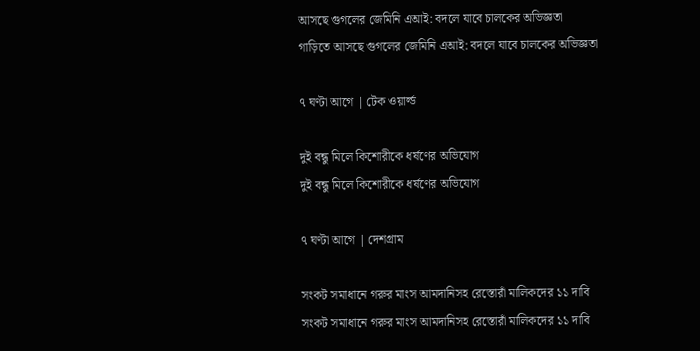আসছে গুগলের জেমিনি এআই: বদলে যাবে চালকের অভিজ্ঞতা
গাড়িতে আসছে গুগলের জেমিনি এআই: বদলে যাবে চালকের অভিজ্ঞতা

৭ ঘণ্টা আগে | টেক ওয়ার্ল্ড

দুই বন্ধু মিলে কিশোরীকে ধর্ষণের অভিযোগ
দুই বন্ধু মিলে কিশোরীকে ধর্ষণের অভিযোগ

৭ ঘণ্টা আগে | দেশগ্রাম

সংকট সমাধানে গরুর মাংস আমদানিসহ রেস্তোরাঁ মালিকদের ১১ দাবি
সংকট সমাধানে গরুর মাংস আমদানিসহ রেস্তোরাঁ মালিকদের ১১ দাবি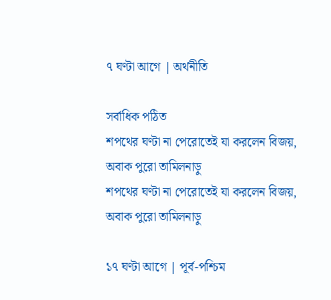৭ ঘণ্টা আগে | অর্থনীতি

সর্বাধিক পঠিত
শপথের ঘণ্টা না পেরোতেই যা করলেন বিজয়, অবাক পুরো তামিলনাড়ু
শপথের ঘণ্টা না পেরোতেই যা করলেন বিজয়, অবাক পুরো তামিলনাড়ু

১৭ ঘণ্টা আগে | পূর্ব-পশ্চিম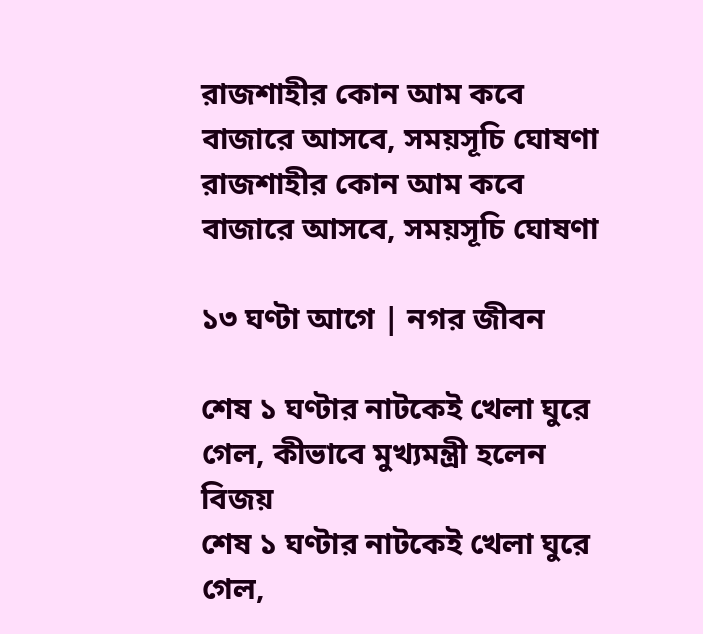রাজশাহীর কোন আম কবে বাজারে আসবে, সময়সূচি ঘোষণা
রাজশাহীর কোন আম কবে বাজারে আসবে, সময়সূচি ঘোষণা

১৩ ঘণ্টা আগে | নগর জীবন

শেষ ১ ঘণ্টার নাটকেই খেলা ঘুরে গেল, কীভাবে মুখ্যমন্ত্রী হলেন বিজয়
শেষ ১ ঘণ্টার নাটকেই খেলা ঘুরে গেল,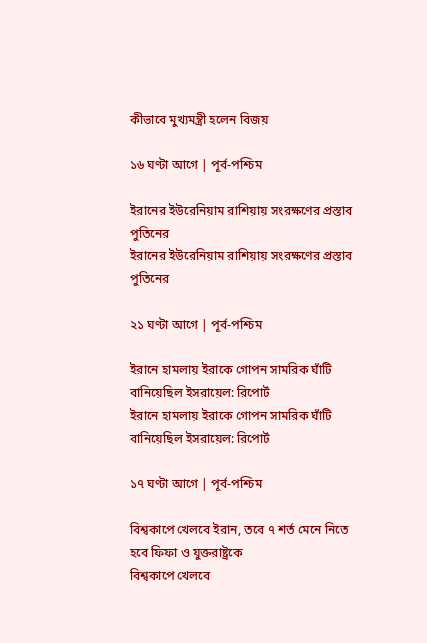কীভাবে মুখ্যমন্ত্রী হলেন বিজয়

১৬ ঘণ্টা আগে | পূর্ব-পশ্চিম

ইরানের ইউরেনিয়াম রাশিয়ায় সংরক্ষণের প্রস্তাব পুতিনের
ইরানের ইউরেনিয়াম রাশিয়ায় সংরক্ষণের প্রস্তাব পুতিনের

২১ ঘণ্টা আগে | পূর্ব-পশ্চিম

ইরানে হামলায় ইরাকে গোপন সামরিক ঘাঁটি বানিয়েছিল ইসরায়েল: রিপোর্ট
ইরানে হামলায় ইরাকে গোপন সামরিক ঘাঁটি বানিয়েছিল ইসরায়েল: রিপোর্ট

১৭ ঘণ্টা আগে | পূর্ব-পশ্চিম

বিশ্বকাপে খেলবে ইরান, তবে ৭ শর্ত মেনে নিতে হবে ফিফা ও যুক্তরাষ্ট্রকে
বিশ্বকাপে খেলবে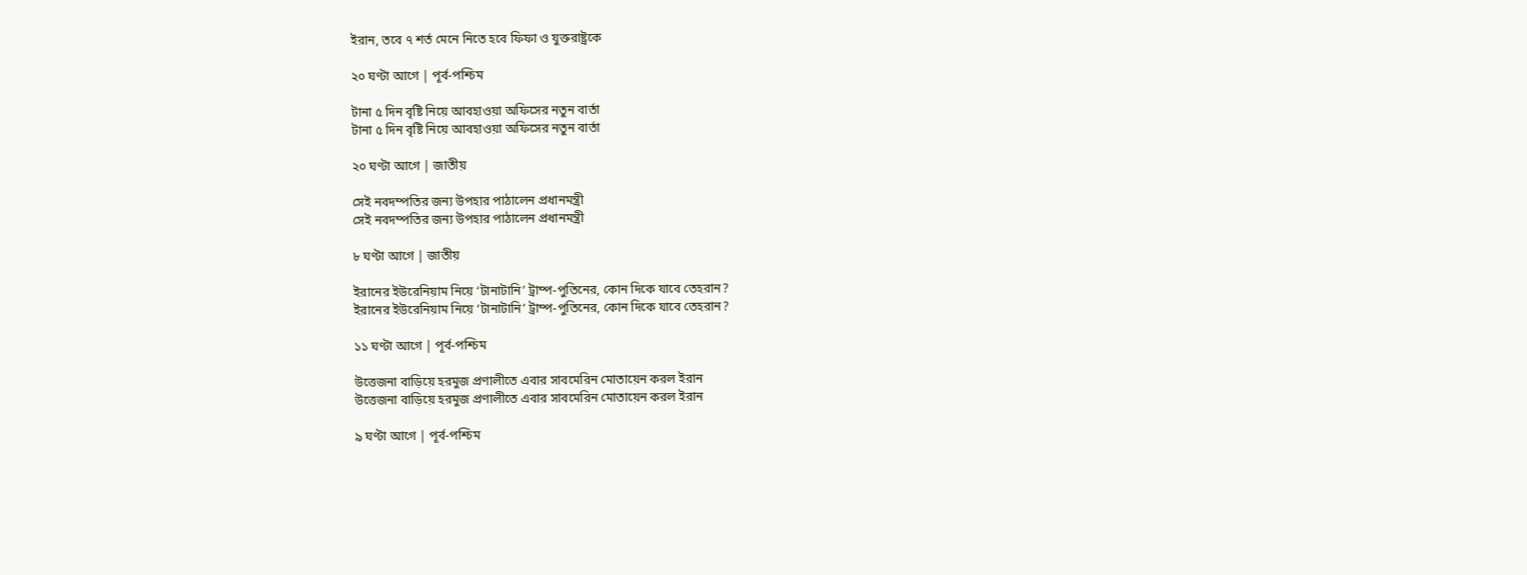ইরান, তবে ৭ শর্ত মেনে নিতে হবে ফিফা ও যুক্তরাষ্ট্রকে

২০ ঘণ্টা আগে | পূর্ব-পশ্চিম

টানা ৫ দিন বৃষ্টি নিয়ে আবহাওয়া অফিসের নতুন বার্তা
টানা ৫ দিন বৃষ্টি নিয়ে আবহাওয়া অফিসের নতুন বার্তা

২০ ঘণ্টা আগে | জাতীয়

সেই নবদম্পতির জন্য উপহার পাঠালেন প্রধানমন্ত্রী
সেই নবদম্পতির জন্য উপহার পাঠালেন প্রধানমন্ত্রী

৮ ঘণ্টা আগে | জাতীয়

ইরানের ইউরেনিয়াম নিয়ে ‘টানাটানি’ ট্রাম্প-পুতিনের, কোন দিকে যাবে তেহরান?
ইরানের ইউরেনিয়াম নিয়ে ‘টানাটানি’ ট্রাম্প-পুতিনের, কোন দিকে যাবে তেহরান?

১১ ঘণ্টা আগে | পূর্ব-পশ্চিম

উত্তেজনা বাড়িয়ে হরমুজ প্রণালীতে এবার সাবমেরিন মোতায়েন করল ইরান
উত্তেজনা বাড়িয়ে হরমুজ প্রণালীতে এবার সাবমেরিন মোতায়েন করল ইরান

৯ ঘণ্টা আগে | পূর্ব-পশ্চিম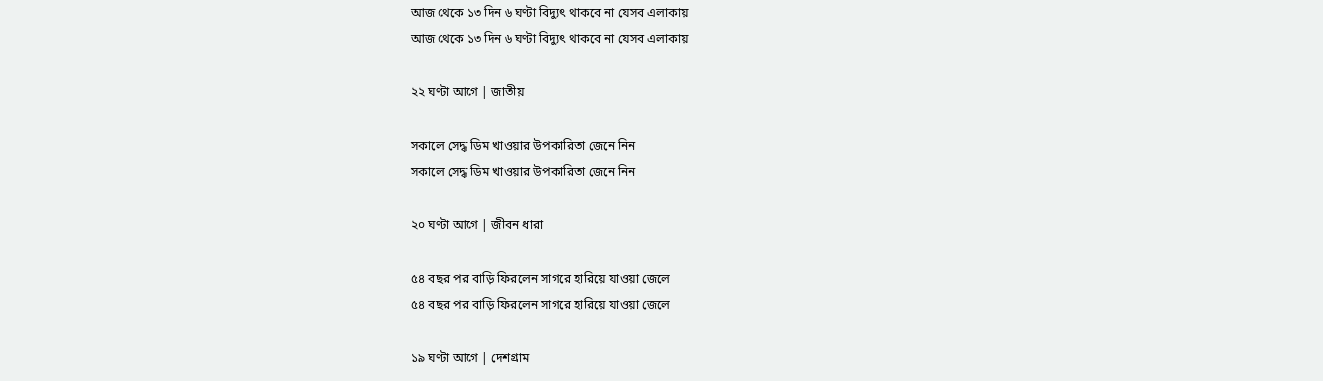আজ থেকে ১৩ দিন ৬ ঘণ্টা বিদ্যুৎ থাকবে না যেসব এলাকায়
আজ থেকে ১৩ দিন ৬ ঘণ্টা বিদ্যুৎ থাকবে না যেসব এলাকায়

২২ ঘণ্টা আগে | জাতীয়

সকালে সেদ্ধ ডিম খাওয়ার উপকারিতা জেনে নিন
সকালে সেদ্ধ ডিম খাওয়ার উপকারিতা জেনে নিন

২০ ঘণ্টা আগে | জীবন ধারা

৫৪ বছর পর বাড়ি ফিরলেন সাগরে হারিয়ে যাওয়া জেলে
৫৪ বছর পর বাড়ি ফিরলেন সাগরে হারিয়ে যাওয়া জেলে

১৯ ঘণ্টা আগে | দেশগ্রাম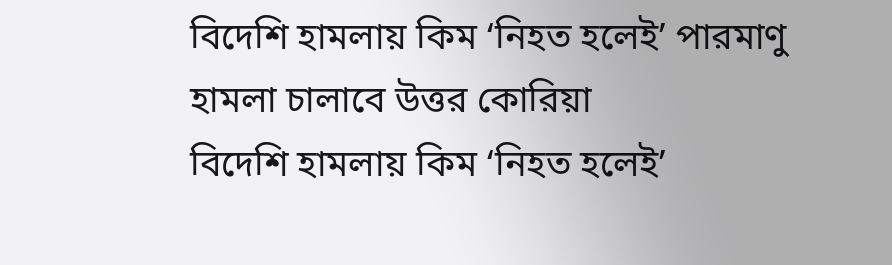বিদেশি হামলায় কিম ‘নিহত হলেই’ পারমাণু হামলা চালাবে উত্তর কোরিয়া
বিদেশি হামলায় কিম ‘নিহত হলেই’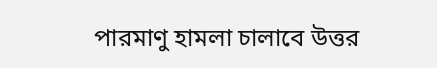পারমাণু হামলা চালাবে উত্তর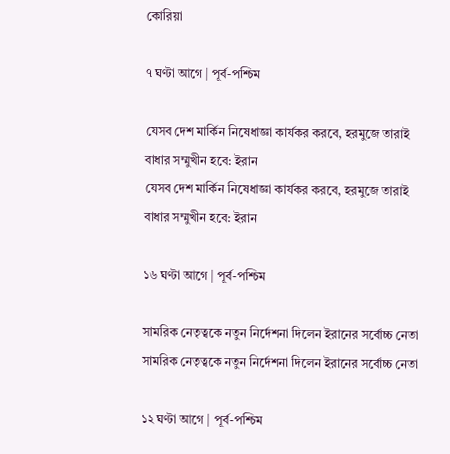কোরিয়া

৭ ঘণ্টা আগে | পূর্ব-পশ্চিম

যেসব দেশ মার্কিন নিষেধাজ্ঞা কার্যকর করবে, হরমুজে তারাই বাধার সম্মুখীন হবে: ইরান
যেসব দেশ মার্কিন নিষেধাজ্ঞা কার্যকর করবে, হরমুজে তারাই বাধার সম্মুখীন হবে: ইরান

১৬ ঘণ্টা আগে | পূর্ব-পশ্চিম

সামরিক নেতৃত্বকে নতুন নির্দেশনা দিলেন ইরানের সর্বোচ্চ নেতা
সামরিক নেতৃত্বকে নতুন নির্দেশনা দিলেন ইরানের সর্বোচ্চ নেতা

১২ ঘণ্টা আগে | পূর্ব-পশ্চিম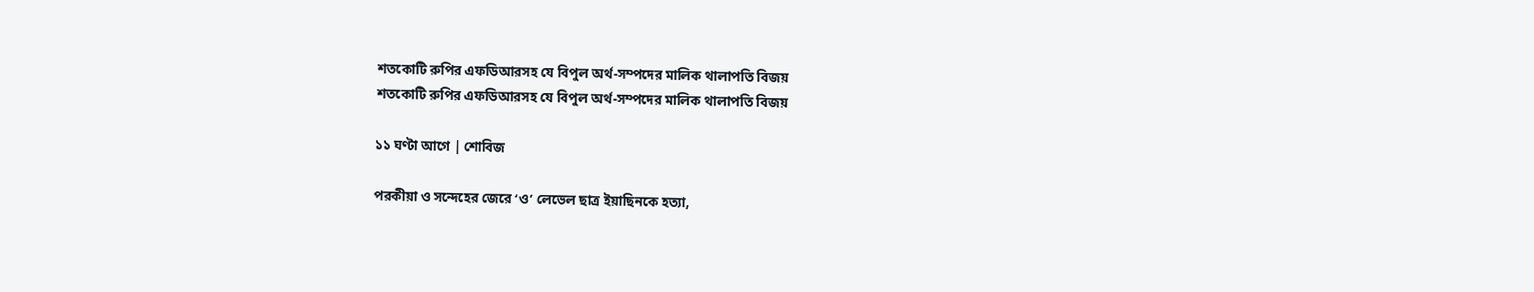শতকোটি রুপির এফডিআরসহ যে বিপুল অর্থ-সম্পদের মালিক থালাপতি বিজয়
শতকোটি রুপির এফডিআরসহ যে বিপুল অর্থ-সম্পদের মালিক থালাপতি বিজয়

১১ ঘণ্টা আগে | শোবিজ

পরকীয়া ও সন্দেহের জেরে ‘ও’ লেভেল ছাত্র ইয়াছিনকে হত্যা,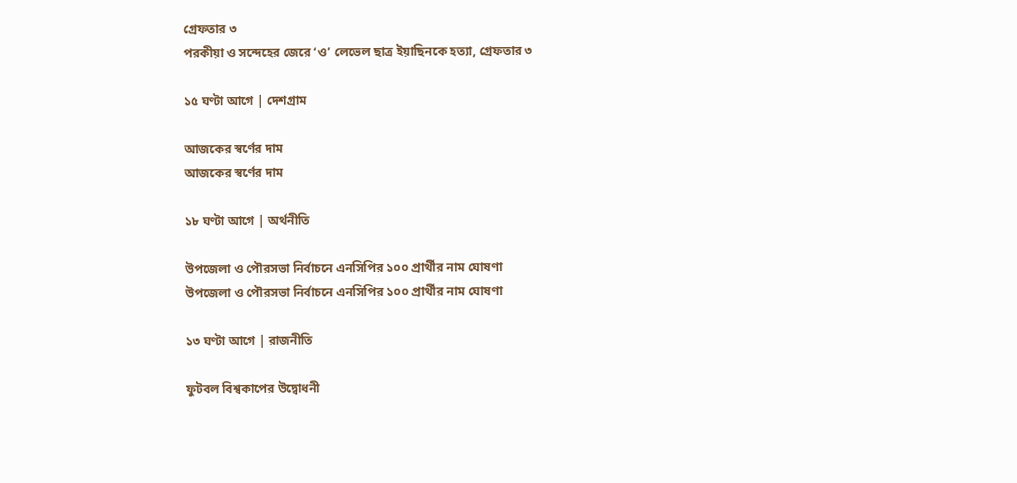গ্রেফতার ৩
পরকীয়া ও সন্দেহের জেরে ‘ও’ লেভেল ছাত্র ইয়াছিনকে হত্যা, গ্রেফতার ৩

১৫ ঘণ্টা আগে | দেশগ্রাম

আজকের স্বর্ণের দাম
আজকের স্বর্ণের দাম

১৮ ঘণ্টা আগে | অর্থনীতি

উপজেলা ও পৌরসভা নির্বাচনে এনসিপির ১০০ প্রার্থীর নাম ঘোষণা
উপজেলা ও পৌরসভা নির্বাচনে এনসিপির ১০০ প্রার্থীর নাম ঘোষণা

১৩ ঘণ্টা আগে | রাজনীতি

ফুটবল বিশ্বকাপের উদ্বোধনী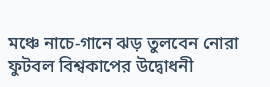মঞ্চে নাচে-গানে ঝড় তুলবেন নোরা
ফুটবল বিশ্বকাপের উদ্বোধনী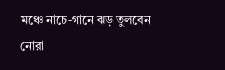মঞ্চে নাচে-গানে ঝড় তুলবেন নোরা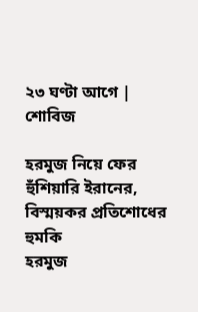২৩ ঘণ্টা আগে | শোবিজ

হরমুজ নিয়ে ফের হুঁশিয়ারি ইরানের, বিস্ময়কর প্রতিশোধের হুমকি
হরমুজ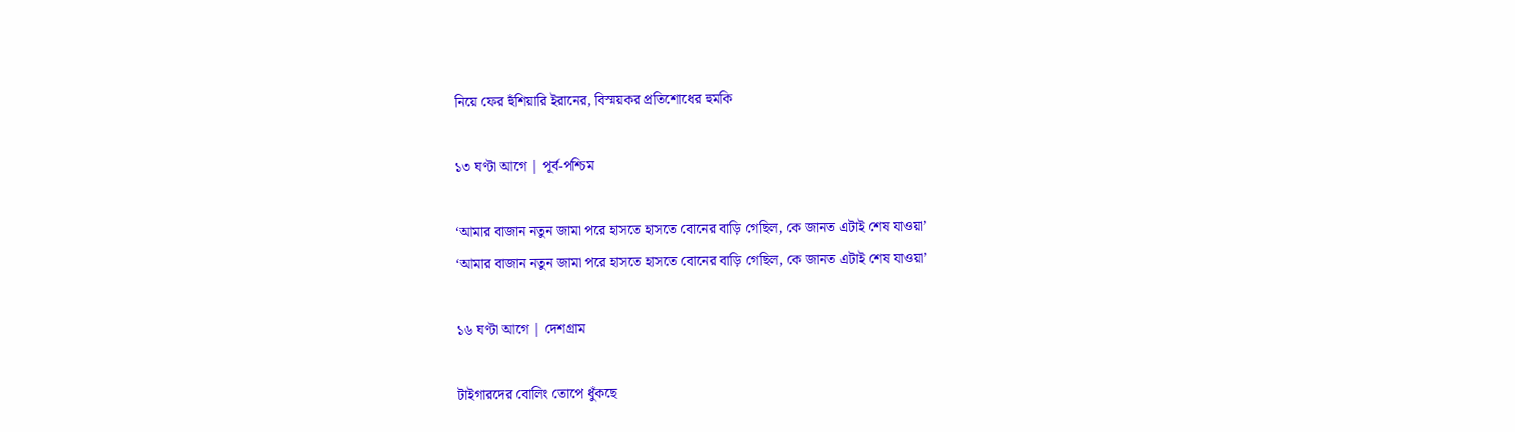নিয়ে ফের হুঁশিয়ারি ইরানের, বিস্ময়কর প্রতিশোধের হুমকি

১৩ ঘণ্টা আগে | পূর্ব-পশ্চিম

‘আমার বাজান নতুন জামা পরে হাসতে হাসতে বোনের বাড়ি গেছিল, কে জানত এটাই শেষ যাওয়া’
‘আমার বাজান নতুন জামা পরে হাসতে হাসতে বোনের বাড়ি গেছিল, কে জানত এটাই শেষ যাওয়া’

১৬ ঘণ্টা আগে | দেশগ্রাম

টাইগারদের বোলিং তোপে ধুঁকছে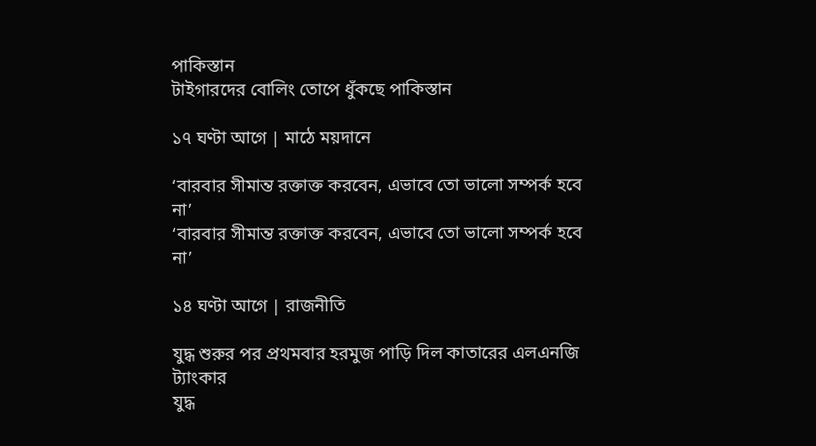পাকিস্তান
টাইগারদের বোলিং তোপে ধুঁকছে পাকিস্তান

১৭ ঘণ্টা আগে | মাঠে ময়দানে

‘বারবার সীমান্ত রক্তাক্ত করবেন, এভাবে তো ভালো সম্পর্ক হবে না’
‘বারবার সীমান্ত রক্তাক্ত করবেন, এভাবে তো ভালো সম্পর্ক হবে না’

১৪ ঘণ্টা আগে | রাজনীতি

যুদ্ধ শুরুর পর প্রথমবার হরমুজ পাড়ি দিল কাতারের এলএনজি ট্যাংকার
যুদ্ধ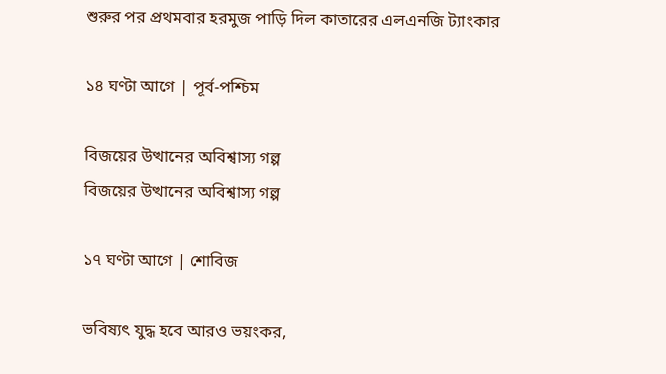শুরুর পর প্রথমবার হরমুজ পাড়ি দিল কাতারের এলএনজি ট্যাংকার

১৪ ঘণ্টা আগে | পূর্ব-পশ্চিম

বিজয়ের উত্থানের অবিশ্বাস্য গল্প
বিজয়ের উত্থানের অবিশ্বাস্য গল্প

১৭ ঘণ্টা আগে | শোবিজ

ভবিষ্যৎ যুদ্ধ হবে আরও ভয়ংকর,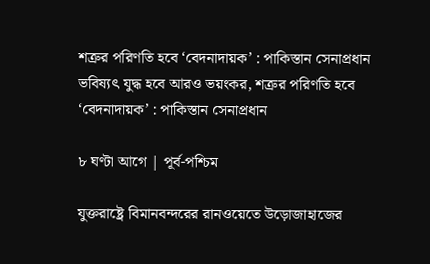শত্রুর পরিণতি হবে ‘বেদনাদায়ক’ : পাকিস্তান সেনাপ্রধান
ভবিষ্যৎ যুদ্ধ হবে আরও ভয়ংকর, শত্রুর পরিণতি হবে ‘বেদনাদায়ক’ : পাকিস্তান সেনাপ্রধান

৮ ঘণ্টা আগে | পূর্ব-পশ্চিম

যুক্তরাষ্ট্রে বিমানবন্দরের রানওয়েতে উড়োজাহাজের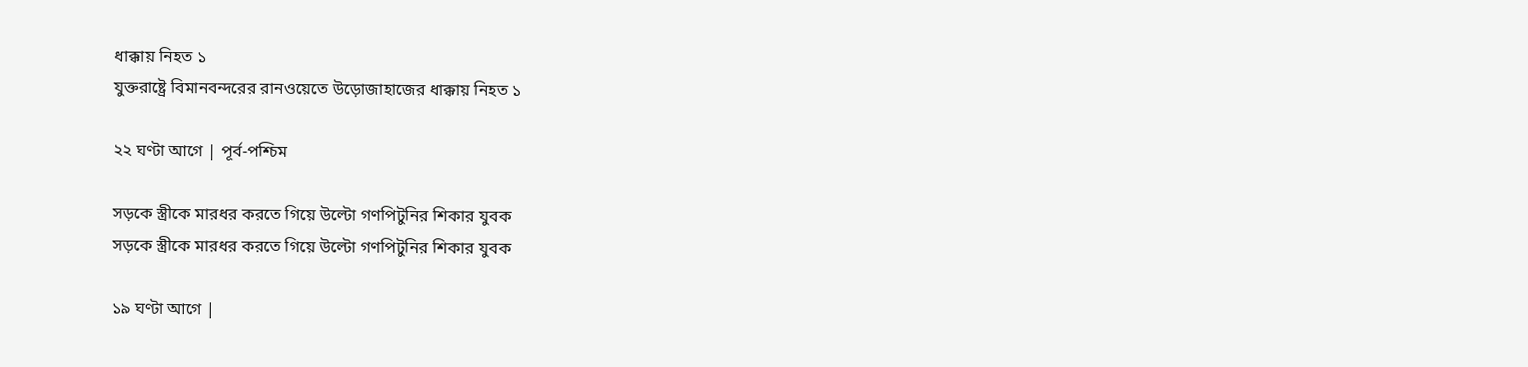ধাক্কায় নিহত ১
যুক্তরাষ্ট্রে বিমানবন্দরের রানওয়েতে উড়োজাহাজের ধাক্কায় নিহত ১

২২ ঘণ্টা আগে | পূর্ব-পশ্চিম

সড়কে স্ত্রীকে মারধর করতে গিয়ে উল্টো গণপিটুনির শিকার যুবক
সড়কে স্ত্রীকে মারধর করতে গিয়ে উল্টো গণপিটুনির শিকার যুবক

১৯ ঘণ্টা আগে |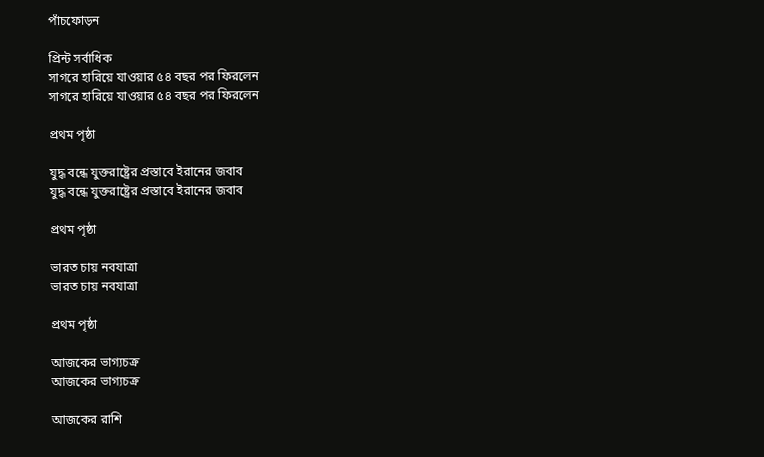পাঁচফোড়ন

প্রিন্ট সর্বাধিক
সাগরে হারিয়ে যাওয়ার ৫৪ বছর পর ফিরলেন
সাগরে হারিয়ে যাওয়ার ৫৪ বছর পর ফিরলেন

প্রথম পৃষ্ঠা

যুদ্ধ বন্ধে যুক্তরাষ্ট্রের প্রস্তাবে ইরানের জবাব
যুদ্ধ বন্ধে যুক্তরাষ্ট্রের প্রস্তাবে ইরানের জবাব

প্রথম পৃষ্ঠা

ভারত চায় নবযাত্রা
ভারত চায় নবযাত্রা

প্রথম পৃষ্ঠা

আজকের ভাগ্যচক্র
আজকের ভাগ্যচক্র

আজকের রাশি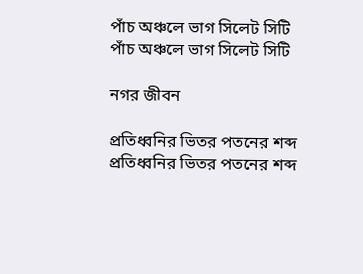পাঁচ অঞ্চলে ভাগ সিলেট সিটি
পাঁচ অঞ্চলে ভাগ সিলেট সিটি

নগর জীবন

প্রতিধ্বনির ভিতর পতনের শব্দ
প্রতিধ্বনির ভিতর পতনের শব্দ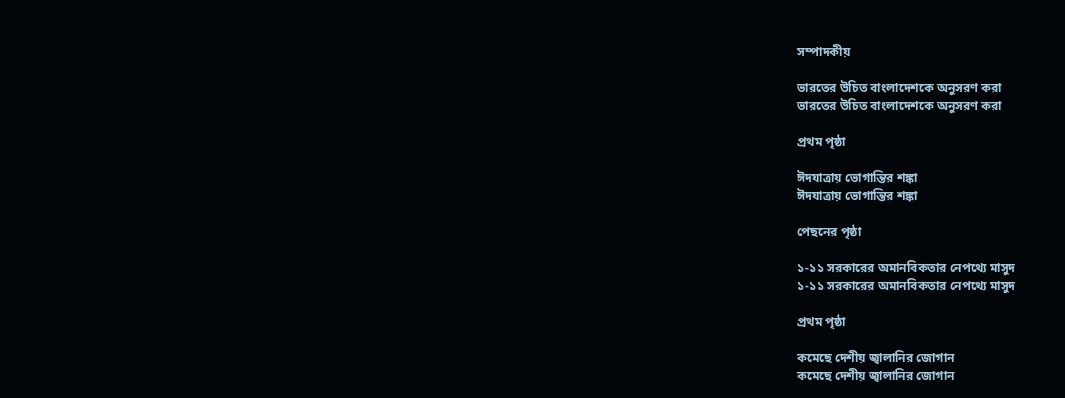সম্পাদকীয়

ভারতের উচিত বাংলাদেশকে অনুসরণ করা
ভারতের উচিত বাংলাদেশকে অনুসরণ করা

প্রথম পৃষ্ঠা

ঈদযাত্রায় ভোগান্তির শঙ্কা
ঈদযাত্রায় ভোগান্তির শঙ্কা

পেছনের পৃষ্ঠা

১-১১ সরকারের অমানবিকতার নেপথ্যে মাসুদ
১-১১ সরকারের অমানবিকতার নেপথ্যে মাসুদ

প্রথম পৃষ্ঠা

কমেছে দেশীয় জ্বালানির জোগান
কমেছে দেশীয় জ্বালানির জোগান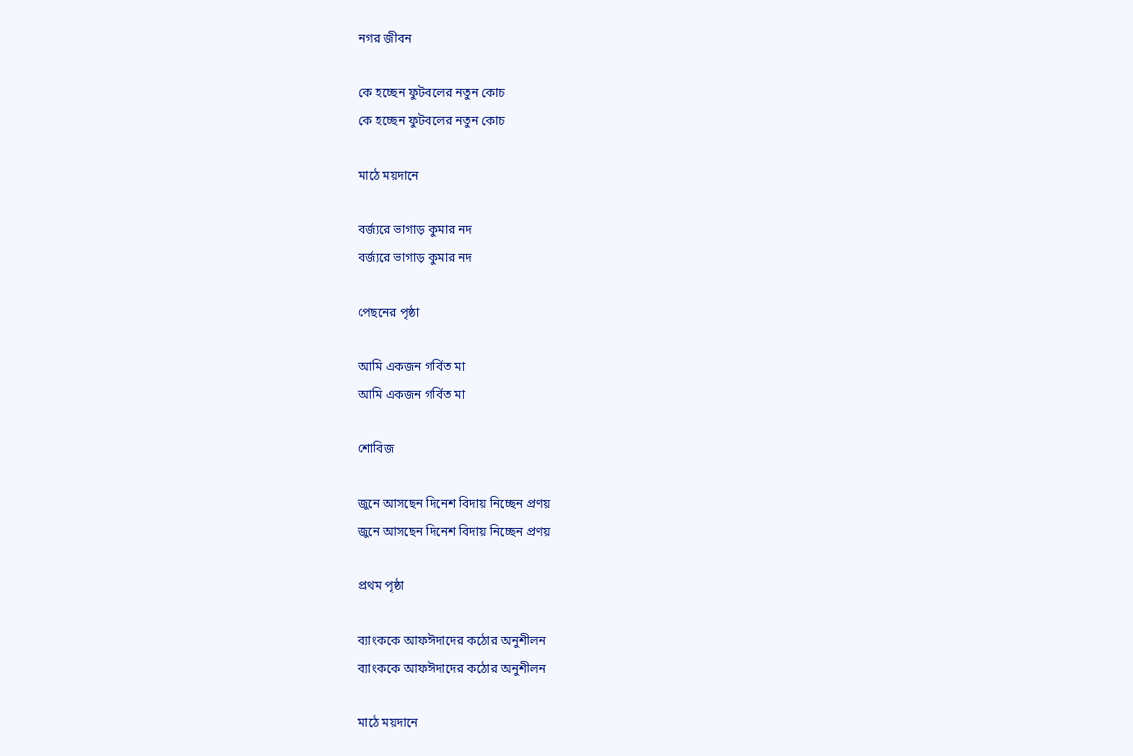নগর জীবন

কে হচ্ছেন ফুটবলের নতুন কোচ
কে হচ্ছেন ফুটবলের নতুন কোচ

মাঠে ময়দানে

বর্জ্যরে ভাগাড় কুমার নদ
বর্জ্যরে ভাগাড় কুমার নদ

পেছনের পৃষ্ঠা

আমি একজন গর্বিত মা
আমি একজন গর্বিত মা

শোবিজ

জুনে আসছেন দিনেশ বিদায় নিচ্ছেন প্রণয়
জুনে আসছেন দিনেশ বিদায় নিচ্ছেন প্রণয়

প্রথম পৃষ্ঠা

ব্যাংককে আফঈদাদের কঠোর অনুশীলন
ব্যাংককে আফঈদাদের কঠোর অনুশীলন

মাঠে ময়দানে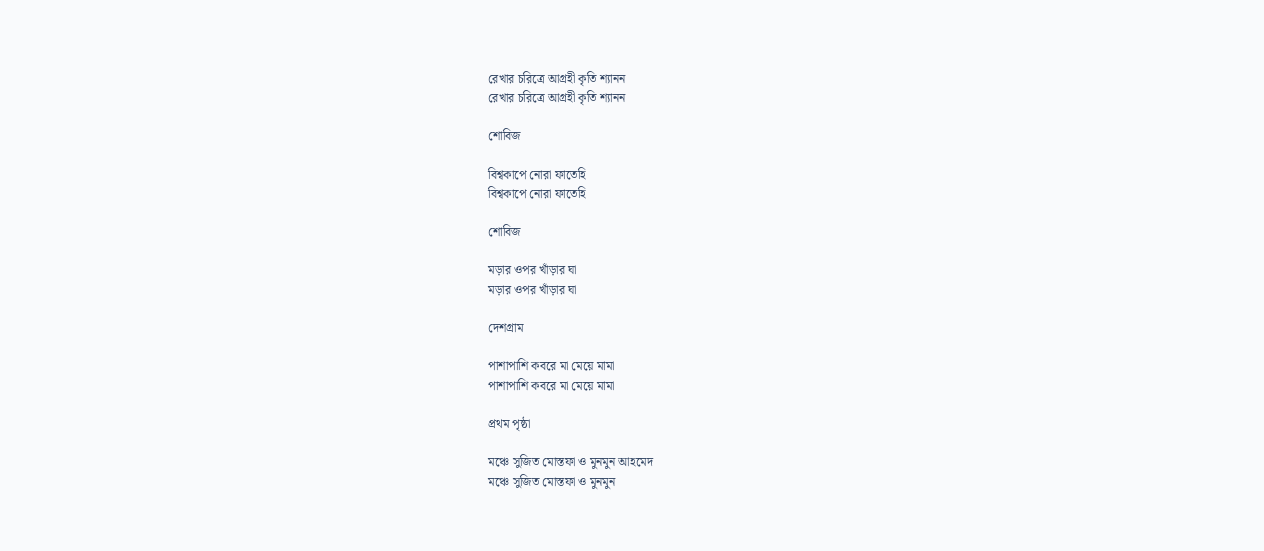রেখার চরিত্রে আগ্রহী কৃতি শ্যানন
রেখার চরিত্রে আগ্রহী কৃতি শ্যানন

শোবিজ

বিশ্বকাপে নোরা ফাতেহি
বিশ্বকাপে নোরা ফাতেহি

শোবিজ

মড়ার ওপর খাঁড়ার ঘা
মড়ার ওপর খাঁড়ার ঘা

দেশগ্রাম

পাশাপাশি কবরে মা মেয়ে মামা
পাশাপাশি কবরে মা মেয়ে মামা

প্রথম পৃষ্ঠা

মঞ্চে সুজিত মোস্তফা ও মুনমুন আহমেদ
মঞ্চে সুজিত মোস্তফা ও মুনমুন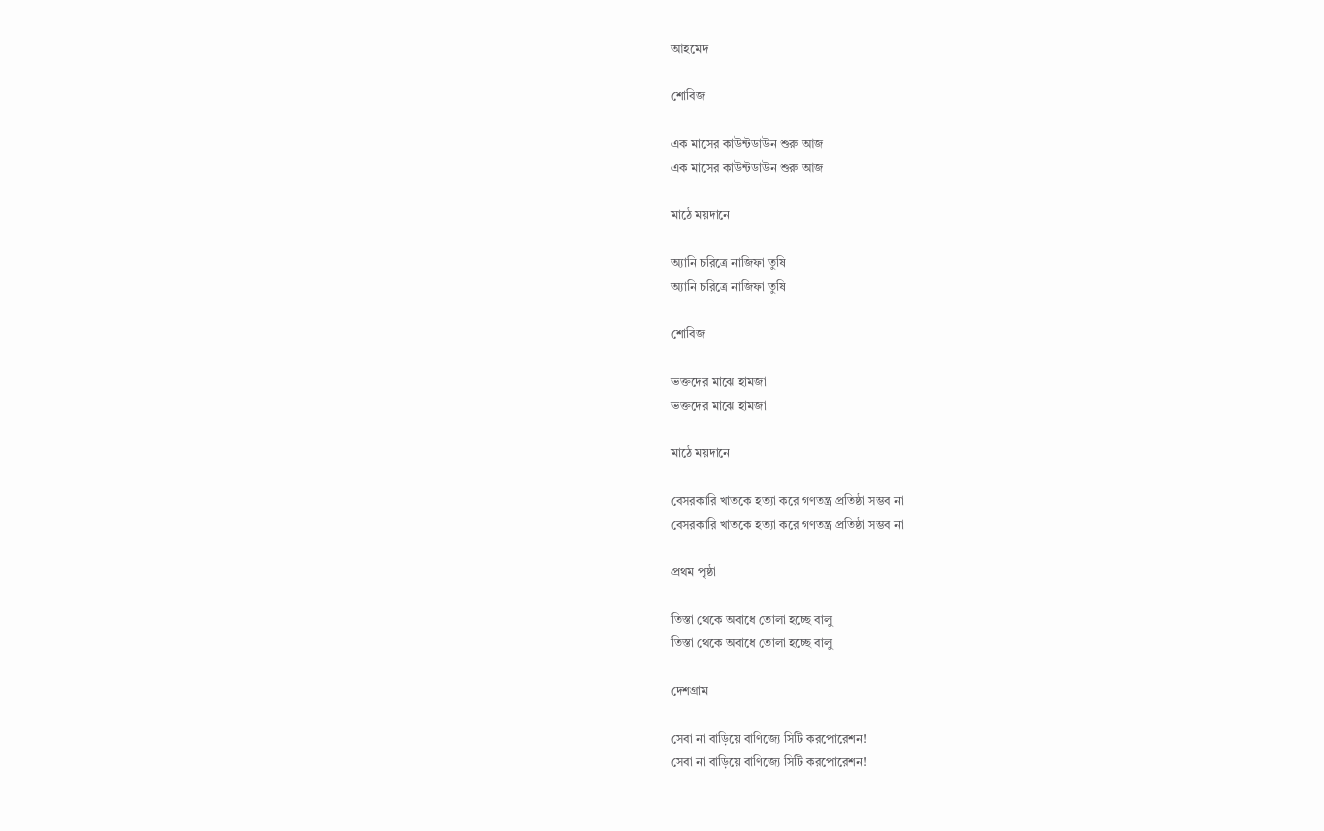আহমেদ

শোবিজ

এক মাসের কাউন্টডাউন শুরু আজ
এক মাসের কাউন্টডাউন শুরু আজ

মাঠে ময়দানে

অ্যানি চরিত্রে নাজিফা তুষি
অ্যানি চরিত্রে নাজিফা তুষি

শোবিজ

ভক্তদের মাঝে হামজা
ভক্তদের মাঝে হামজা

মাঠে ময়দানে

বেসরকারি খাতকে হত্যা করে গণতন্ত্র প্রতিষ্ঠা সম্ভব না
বেসরকারি খাতকে হত্যা করে গণতন্ত্র প্রতিষ্ঠা সম্ভব না

প্রথম পৃষ্ঠা

তিস্তা থেকে অবাধে তোলা হচ্ছে বালু
তিস্তা থেকে অবাধে তোলা হচ্ছে বালু

দেশগ্রাম

সেবা না বাড়িয়ে বাণিজ্যে সিটি করপোরেশন!
সেবা না বাড়িয়ে বাণিজ্যে সিটি করপোরেশন!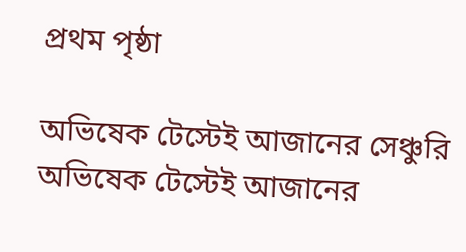প্রথম পৃষ্ঠা

অভিষেক টেস্টেই আজানের সেঞ্চুরি
অভিষেক টেস্টেই আজানের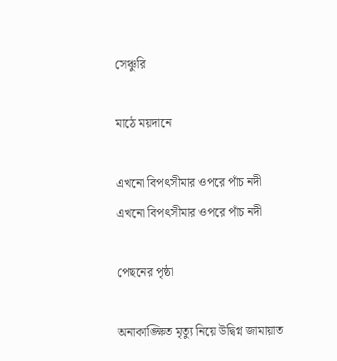সেঞ্চুরি

মাঠে ময়দানে

এখনো বিপৎসীমার ওপরে পাঁচ নদী
এখনো বিপৎসীমার ওপরে পাঁচ নদী

পেছনের পৃষ্ঠা

অনাকাঙ্ক্ষিত মৃত্যু নিয়ে উদ্বিগ্ন জামায়াত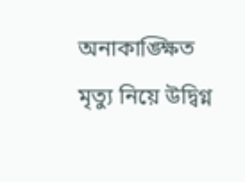অনাকাঙ্ক্ষিত মৃত্যু নিয়ে উদ্বিগ্ন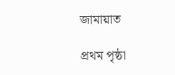জামায়াত

প্রথম পৃষ্ঠা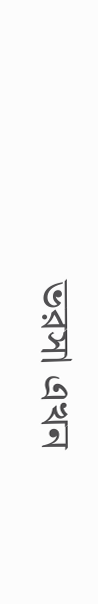ভরসা এখন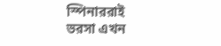স্পিনাররাই
ভরসা এখন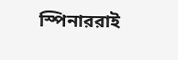স্পিনাররাই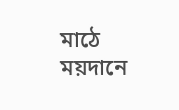মাঠে ময়দানে